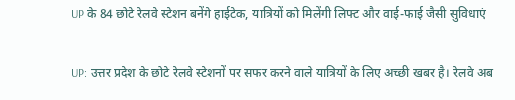UP के 84 छोटे रेलवे स्टेशन बनेंगे हाईटेक, यात्रियों को मिलेंगी लिफ्ट और वाई-फाई जैसी सुविधाएं

UP: उत्तर प्रदेश के छोटे रेलवे स्टेशनों पर सफर करने वाले यात्रियों के लिए अच्छी खबर है। रेलवे अब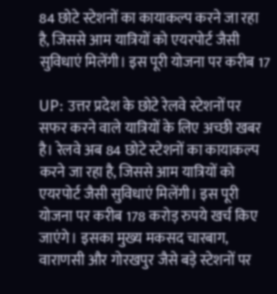84 छोटे स्टेशनों का कायाकल्प करने जा रहा है, जिससे आम यात्रियों को एयरपोर्ट जैसी सुविधाएं मिलेंगी। इस पूरी योजना पर करीब 17

UP: उत्तर प्रदेश के छोटे रेलवे स्टेशनों पर सफर करने वाले यात्रियों के लिए अच्छी खबर है। रेलवे अब 84 छोटे स्टेशनों का कायाकल्प करने जा रहा है, जिससे आम यात्रियों को एयरपोर्ट जैसी सुविधाएं मिलेंगी। इस पूरी योजना पर करीब 178 करोड़ रुपये खर्च किए जाएंगे। इसका मुख्य मकसद चारबाग, वाराणसी और गोरखपुर जैसे बड़े स्टेशनों पर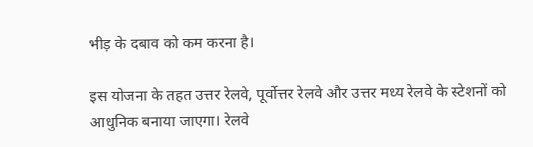भीड़ के दबाव को कम करना है।

इस योजना के तहत उत्तर रेलवे, पूर्वोत्तर रेलवे और उत्तर मध्य रेलवे के स्टेशनों को आधुनिक बनाया जाएगा। रेलवे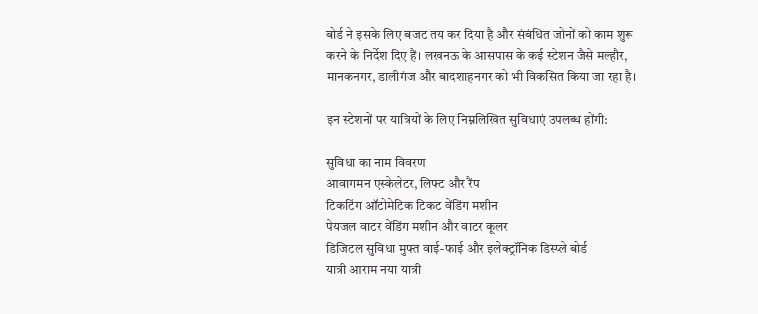बोर्ड ने इसके लिए बजट तय कर दिया है और संबंधित जोनों को काम शुरू करने के निर्देश दिए हैं। लखनऊ के आसपास के कई स्टेशन जैसे मल्हौर, मानकनगर, डालीगंज और बादशाहनगर को भी विकसित किया जा रहा है।

इन स्टेशनों पर यात्रियों के लिए निम्नलिखित सुविधाएं उपलब्ध होंगी:

सुविधा का नाम विवरण
आवागमन एस्केलेटर, लिफ्ट और रैंप
टिकटिंग ऑटोमेटिक टिकट वेंडिंग मशीन
पेयजल वाटर वेंडिंग मशीन और वाटर कूलर
डिजिटल सुविधा मुफ्त वाई-फाई और इलेक्ट्रॉनिक डिस्प्ले बोर्ड
यात्री आराम नया यात्री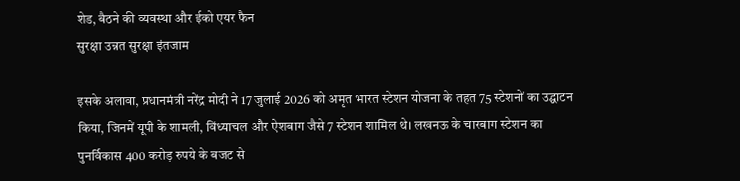शेड, बैठने की व्यवस्था और ईको एयर फैन
सुरक्षा उन्नत सुरक्षा इंतजाम

इसके अलावा, प्रधानमंत्री नरेंद्र मोदी ने 17 जुलाई 2026 को अमृत भारत स्टेशन योजना के तहत 75 स्टेशनों का उद्घाटन किया, जिनमें यूपी के शामली, विंध्याचल और ऐशबाग जैसे 7 स्टेशन शामिल थे। लखनऊ के चारबाग स्टेशन का पुनर्विकास 400 करोड़ रुपये के बजट से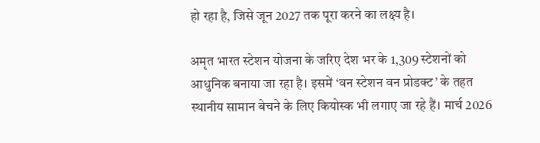हो रहा है, जिसे जून 2027 तक पूरा करने का लक्ष्य है।

अमृत भारत स्टेशन योजना के जरिए देश भर के 1,309 स्टेशनों को आधुनिक बनाया जा रहा है। इसमें ‘वन स्टेशन वन प्रोडक्ट’ के तहत स्थानीय सामान बेचने के लिए कियोस्क भी लगाए जा रहे हैं। मार्च 2026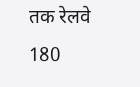तक रेलवे 180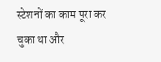स्टेशनों का काम पूरा कर चुका था और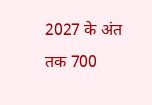2027 के अंत तक 700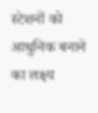स्टेशनों को आधुनिक बनाने का लक्ष्य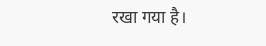रखा गया है।